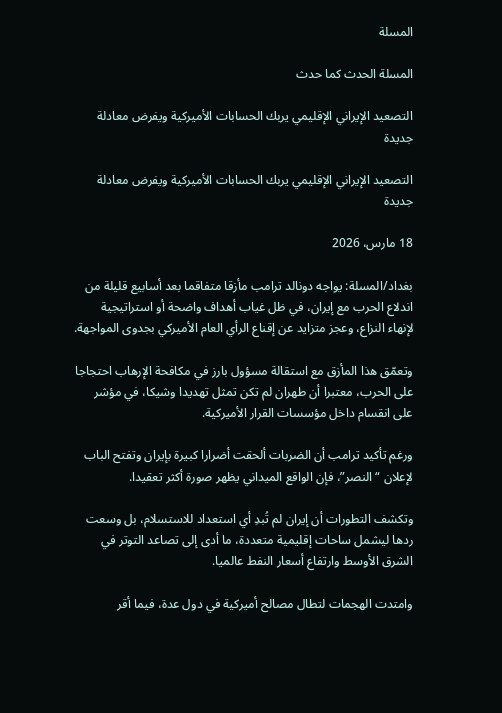المسلة

المسلة الحدث كما حدث

التصعيد الإيراني الإقليمي يربك الحسابات الأميركية ويفرض معادلة جديدة

التصعيد الإيراني الإقليمي يربك الحسابات الأميركية ويفرض معادلة جديدة

18 مارس، 2026

بغداد/المسلة: يواجه دونالد ترامب مأزقا متفاقما بعد أسابيع قليلة من اندلاع الحرب مع إيران، في ظل غياب أهداف واضحة أو استراتيجية لإنهاء النزاع، وعجز متزايد عن إقناع الرأي العام الأميركي بجدوى المواجهة.

وتعمّق هذا المأزق مع استقالة مسؤول بارز في مكافحة الإرهاب احتجاجا على الحرب، معتبرا أن طهران لم تكن تمثل تهديدا وشيكا، في مؤشر على انقسام داخل مؤسسات القرار الأميركية.

ورغم تأكيد ترامب أن الضربات ألحقت أضرارا كبيرة بإيران وتفتح الباب لإعلان “النصر”، فإن الواقع الميداني يظهر صورة أكثر تعقيدا.

وتكشف التطورات أن إيران لم تُبدِ أي استعداد للاستسلام، بل وسعت ردها ليشمل ساحات إقليمية متعددة، ما أدى إلى تصاعد التوتر في الشرق الأوسط وارتفاع أسعار النفط عالميا.

وامتدت الهجمات لتطال مصالح أميركية في دول عدة، فيما أقر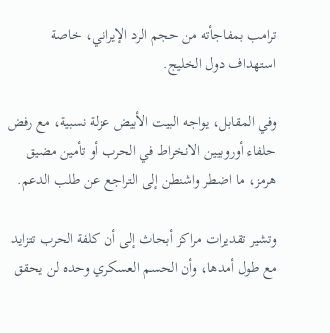ترامب بمفاجأته من حجم الرد الإيراني، خاصة استهداف دول الخليج.

وفي المقابل، يواجه البيت الأبيض عزلة نسبية، مع رفض حلفاء أوروبيين الانخراط في الحرب أو تأمين مضيق هرمز، ما اضطر واشنطن إلى التراجع عن طلب الدعم.

وتشير تقديرات مراكز أبحاث إلى أن كلفة الحرب تتزايد مع طول أمدها، وأن الحسم العسكري وحده لن يحقق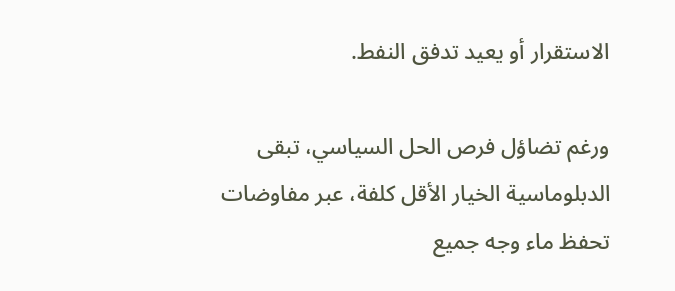الاستقرار أو يعيد تدفق النفط.

ورغم تضاؤل فرص الحل السياسي، تبقى الدبلوماسية الخيار الأقل كلفة، عبر مفاوضات تحفظ ماء وجه جميع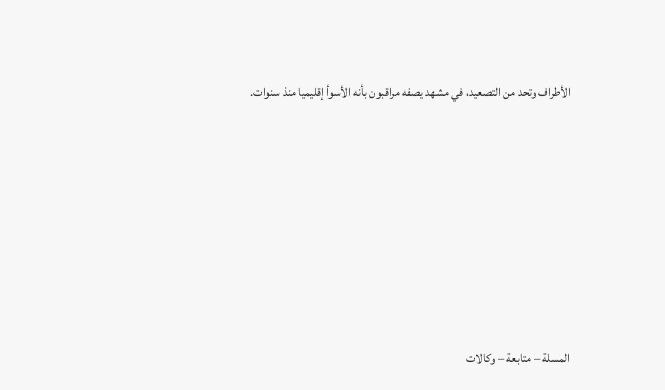الأطراف وتحد من التصعيد، في مشهد يصفه مراقبون بأنه الأسوأ إقليميا منذ سنوات.








المسلة – متابعة – وكالات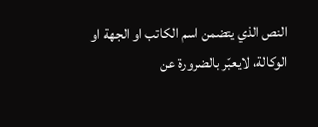النص الذي يتضمن اسم الكاتب او الجهة او الوكالة، لايعبّر بالضرورة عن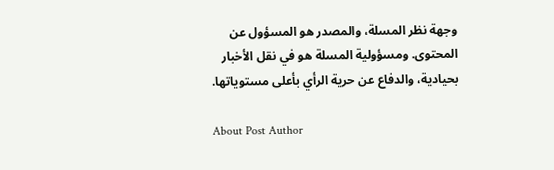وجهة نظر المسلة، والمصدر هو المسؤول عن المحتوى. ومسؤولية المسلة هو في نقل الأخبار بحيادية، والدفاع عن حرية الرأي بأعلى مستوياتها.

About Post Author